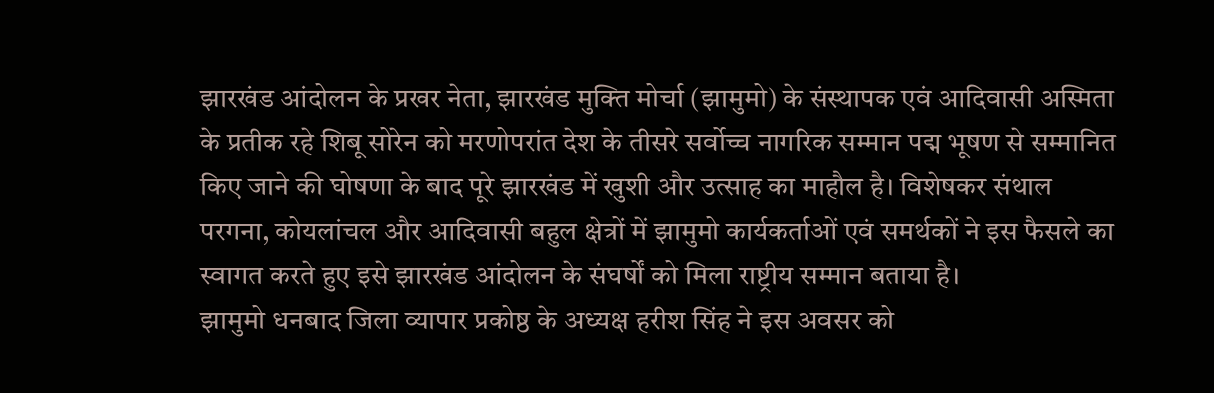झारखंड आंदोलन के प्रखर नेता, झारखंड मुक्ति मोर्चा (झामुमो) के संस्थापक एवं आदिवासी अस्मिता के प्रतीक रहे शिबू सोरेन को मरणोपरांत देश के तीसरे सर्वोच्च नागरिक सम्मान पद्म भूषण से सम्मानित किए जाने की घोषणा के बाद पूरे झारखंड में खुशी और उत्साह का माहौल है। विशेषकर संथाल परगना, कोयलांचल और आदिवासी बहुल क्षेत्रों में झामुमो कार्यकर्ताओं एवं समर्थकों ने इस फैसले का स्वागत करते हुए इसे झारखंड आंदोलन के संघर्षों को मिला राष्ट्रीय सम्मान बताया है।
झामुमो धनबाद जिला व्यापार प्रकोष्ठ के अध्यक्ष हरीश सिंह ने इस अवसर को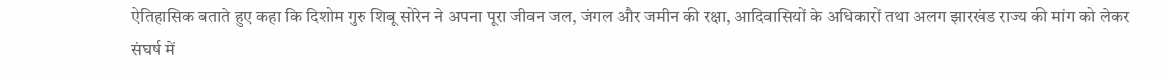ऐतिहासिक बताते हुए कहा कि दिशोम गुरु शिबू सोरेन ने अपना पूरा जीवन जल, जंगल और जमीन की रक्षा, आदिवासियों के अधिकारों तथा अलग झारखंड राज्य की मांग को लेकर संघर्ष में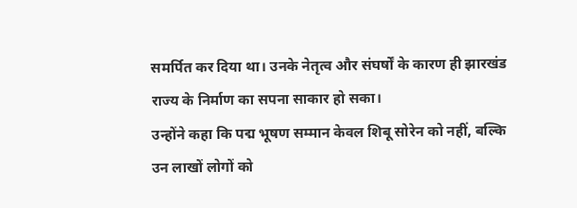समर्पित कर दिया था। उनके नेतृत्व और संघर्षों के कारण ही झारखंड राज्य के निर्माण का सपना साकार हो सका।
उन्होंने कहा कि पद्म भूषण सम्मान केवल शिबू सोरेन को नहीं, बल्कि उन लाखों लोगों को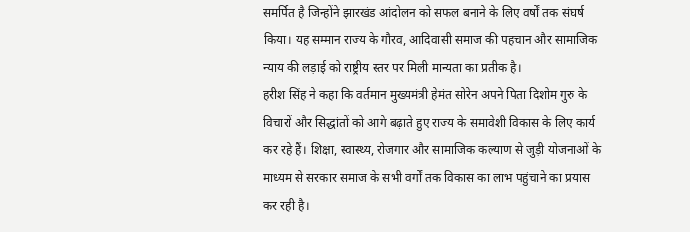समर्पित है जिन्होंने झारखंड आंदोलन को सफल बनाने के लिए वर्षों तक संघर्ष किया। यह सम्मान राज्य के गौरव, आदिवासी समाज की पहचान और सामाजिक न्याय की लड़ाई को राष्ट्रीय स्तर पर मिली मान्यता का प्रतीक है।
हरीश सिंह ने कहा कि वर्तमान मुख्यमंत्री हेमंत सोरेन अपने पिता दिशोम गुरु के विचारों और सिद्धांतों को आगे बढ़ाते हुए राज्य के समावेशी विकास के लिए कार्य कर रहे हैं। शिक्षा, स्वास्थ्य, रोजगार और सामाजिक कल्याण से जुड़ी योजनाओं के माध्यम से सरकार समाज के सभी वर्गों तक विकास का लाभ पहुंचाने का प्रयास कर रही है।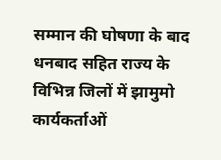सम्मान की घोषणा के बाद धनबाद सहित राज्य के विभिन्न जिलों में झामुमो कार्यकर्ताओं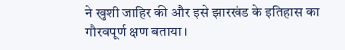ने खुशी जाहिर की और इसे झारखंड के इतिहास का गौरवपूर्ण क्षण बताया।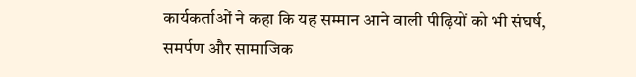कार्यकर्ताओं ने कहा कि यह सम्मान आने वाली पीढ़ियों को भी संघर्ष, समर्पण और सामाजिक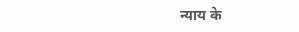न्याय के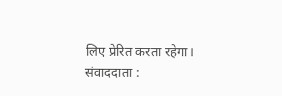लिए प्रेरित करता रहेगा।
संवाददाता :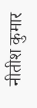नीतीश कुमार